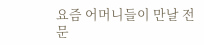요즘 어머니들이 만날 전문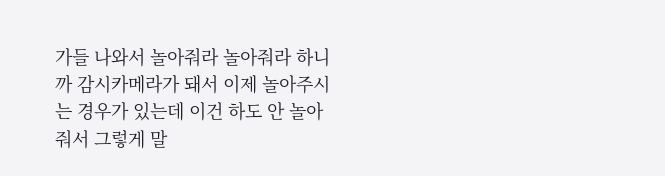가들 나와서 놀아줘라 놀아줘라 하니까 감시카메라가 돼서 이제 놀아주시는 경우가 있는데 이건 하도 안 놀아줘서 그렇게 말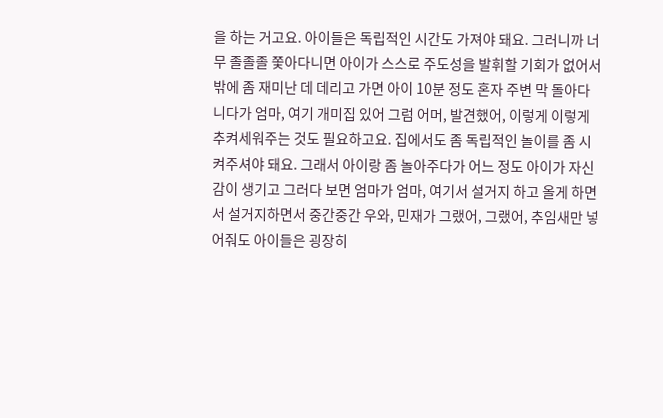을 하는 거고요. 아이들은 독립적인 시간도 가져야 돼요. 그러니까 너무 졸졸졸 쫓아다니면 아이가 스스로 주도성을 발휘할 기회가 없어서 밖에 좀 재미난 데 데리고 가면 아이 10분 정도 혼자 주변 막 돌아다니다가 엄마, 여기 개미집 있어 그럼 어머, 발견했어, 이렇게 이렇게 추켜세워주는 것도 필요하고요. 집에서도 좀 독립적인 놀이를 좀 시켜주셔야 돼요. 그래서 아이랑 좀 놀아주다가 어느 정도 아이가 자신감이 생기고 그러다 보면 엄마가 엄마, 여기서 설거지 하고 올게 하면서 설거지하면서 중간중간 우와, 민재가 그랬어, 그랬어, 추임새만 넣어줘도 아이들은 굉장히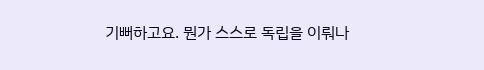기뻐하고요. 뭔가 스스로 독립을 이뤄나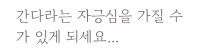간다라는 자긍심을 가질 수가 있게 되세요...